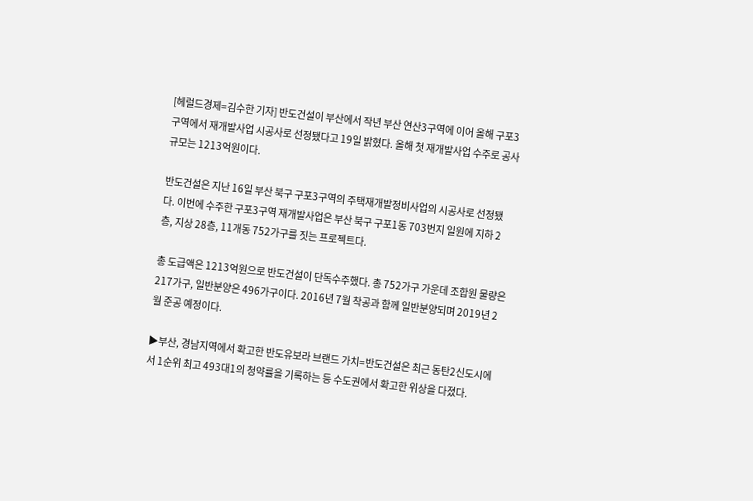[헤럴드경제=김수한 기자] 반도건설이 부산에서 작년 부산 연산3구역에 이어 올해 구포3구역에서 재개발사업 시공사로 선정됐다고 19일 밝혔다. 올해 첫 재개발사업 수주로 공사 규모는 1213억원이다.

반도건설은 지난 16일 부산 북구 구포3구역의 주택재개발정비사업의 시공사로 선정됐다. 이번에 수주한 구포3구역 재개발사업은 부산 북구 구포1동 703번지 일원에 지하 2층, 지상 28층, 11개동 752가구를 짓는 프로젝트다.

총 도급액은 1213억원으로 반도건설이 단독수주했다. 총 752가구 가운데 조합원 물량은 217가구, 일반분양은 496가구이다. 2016년 7월 착공과 함께 일반분양되며 2019년 2월 준공 예정이다.

▶부산, 경남지역에서 확고한 반도유보라 브랜드 가치=반도건설은 최근 동탄2신도시에서 1순위 최고 493대1의 청약률을 기록하는 등 수도권에서 확고한 위상을 다졌다.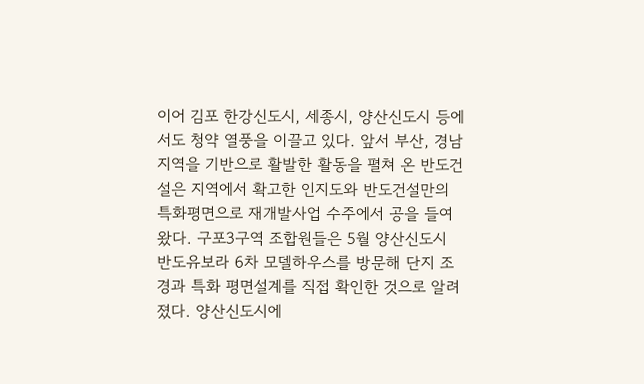이어 김포 한강신도시, 세종시, 양산신도시 등에서도 청약 열풍을 이끌고 있다. 앞서 부산, 경남 지역을 기반으로 활발한 활동을 펼쳐 온 반도건설은 지역에서 확고한 인지도와 반도건설만의 특화평면으로 재개발사업 수주에서 공을 들여왔다. 구포3구역 조합원들은 5월 양산신도시 반도유보라 6차 모델하우스를 방문해 단지 조경과 특화 평면설계를 직접 확인한 것으로 알려졌다. 양산신도시에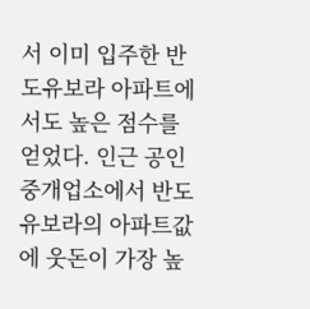서 이미 입주한 반도유보라 아파트에서도 높은 점수를 얻었다. 인근 공인중개업소에서 반도유보라의 아파트값에 웃돈이 가장 높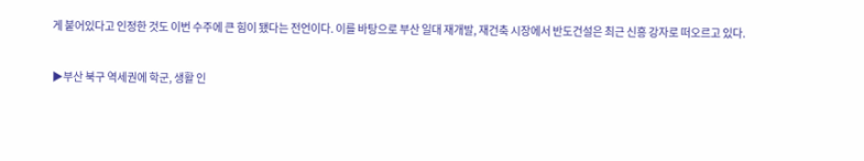게 붙어있다고 인정한 것도 이번 수주에 큰 힘이 됐다는 전언이다. 이를 바탕으로 부산 일대 재개발, 재건축 시장에서 반도건설은 최근 신흥 강자로 떠오르고 있다.

▶부산 북구 역세권에 학군, 생활 인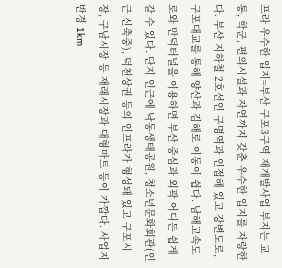프라 우수한 입지=부산 구포3구역 재개발사업 부지는 교통, 학군, 편의시설과 자연까지 갖춘 우수한 입지를 자랑한다. 부산 지하철 2호선인 구명역과 인접해 있고 강변도로, 구포대교를 통해 양산과 김해로 이동이 쉽다. 남해고속도로와 만덕터널을 이용하면 부산 중심과 외곽 어디든 쉽게 갈 수 있다. 단지 인근에 낙동생태공원, 청소년문화회관(인근 신축중), 덕천상권 등의 인프라가 형성돼 있고 구포시장, 구남시장 등 재래시장과 대형마트 등이 가깝다. 사업지 반경 1km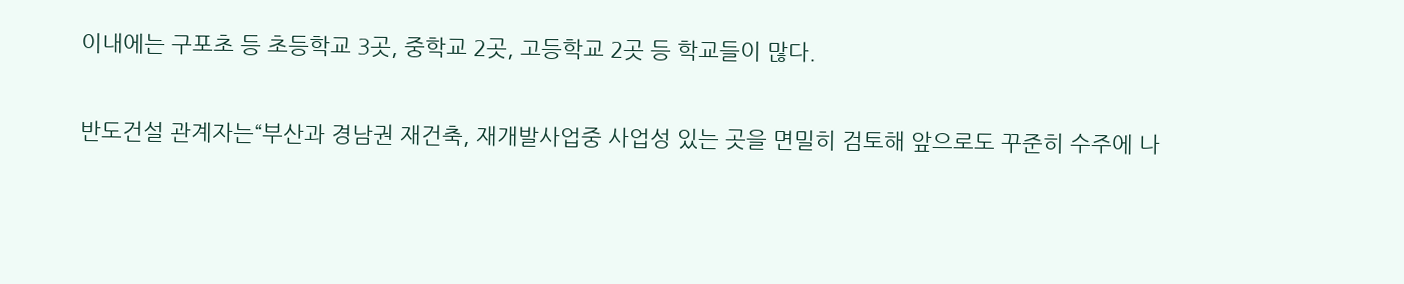이내에는 구포초 등 초등학교 3곳, 중학교 2곳, 고등학교 2곳 등 학교들이 많다.

반도건설 관계자는“부산과 경남권 재건축, 재개발사업중 사업성 있는 곳을 면밀히 검토해 앞으로도 꾸준히 수주에 나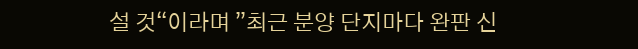설 것“이라며 ”최근 분양 단지마다 완판 신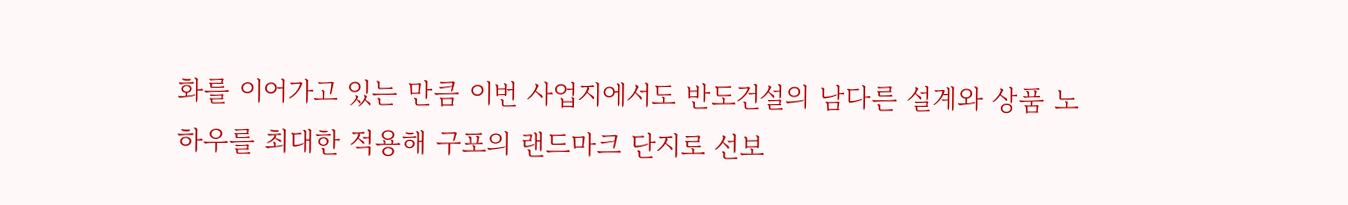화를 이어가고 있는 만큼 이번 사업지에서도 반도건설의 남다른 설계와 상품 노하우를 최대한 적용해 구포의 랜드마크 단지로 선보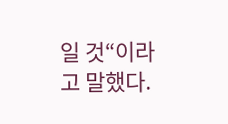일 것“이라고 말했다.